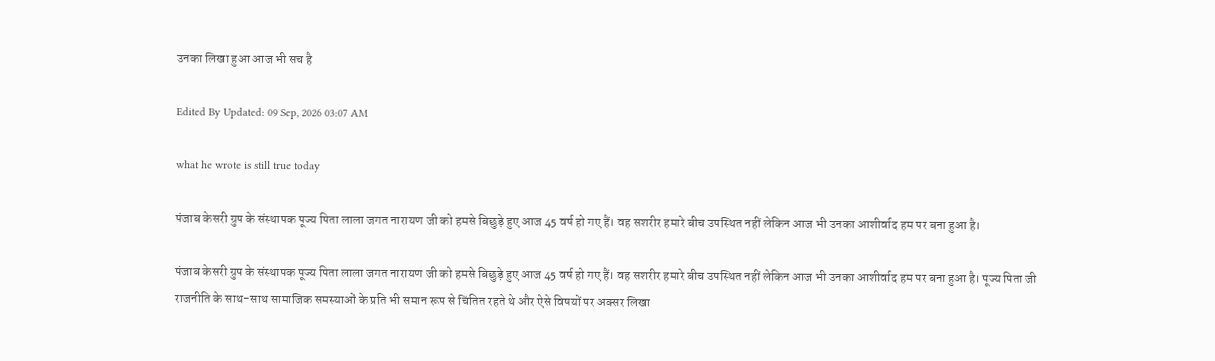उनका लिखा हुआ आज भी सच है

Edited By Updated: 09 Sep, 2026 03:07 AM

what he wrote is still true today

पंजाब केसरी ग्रुप के संस्थापक पूज्य पिता लाला जगत नारायण जी को हमसे बिछुड़े हुए आज 45 वर्ष हो गए हैं। वह सशरीर हमारे बीच उपस्थित नहीं लेकिन आज भी उनका आशीर्वाद हम पर बना हुआ है।

पंजाब केसरी ग्रुप के संस्थापक पूज्य पिता लाला जगत नारायण जी को हमसे बिछुड़े हुए आज 45 वर्ष हो गए हैं। वह सशरीर हमारे बीच उपस्थित नहीं लेकिन आज भी उनका आशीर्वाद हम पर बना हुआ है। पूज्य पिता जी राजनीति के साथ-साथ सामाजिक समस्याओं के प्रति भी समान रूप से चिंतित रहते थे और ऐसे विषयों पर अक्सर लिखा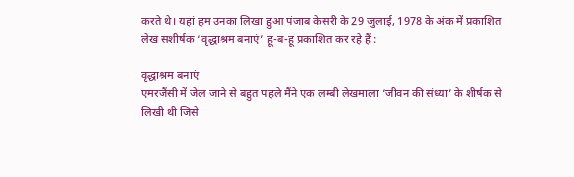करते थे। यहां हम उनका लिखा हुआ पंजाब केसरी के 29 जुलाई, 1978 के अंक में प्रकाशित लेख सशीर्षक ‘वृद्धाश्रम बनाएं’ हू-ब-हू प्रकाशित कर रहे हैं :

वृद्धाश्रम बनाएं
एमरजैंसी में जेल जाने से बहुत पहले मैंने एक लम्बी लेखमाला ‘जीवन की संध्या’ के शीर्षक से लिखी थी जिसे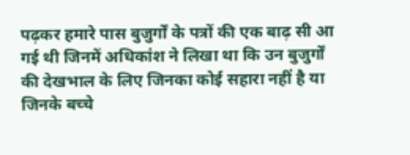पढ़कर हमारे पास बुजुर्गों के पत्रों की एक बाढ़ सी आ गई थी जिनमें अधिकांश ने लिखा था कि उन बुजुर्गों की देखभाल के लिए जिनका कोई सहारा नहीं है या जिनके बच्चे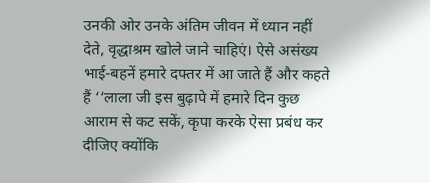उनकी ओर उनके अंतिम जीवन में ध्यान नहीं देते, वृद्धाश्रम खोले जाने चाहिएं। ऐसे असंख्य भाई-बहनें हमारे दफ्तर में आ जाते हैं और कहते हैं ‘‘लाला जी इस बुढ़ापे में हमारे दिन कुछ आराम से कट सकें, कृपा करके ऐसा प्रबंध कर दीजिए क्योंकि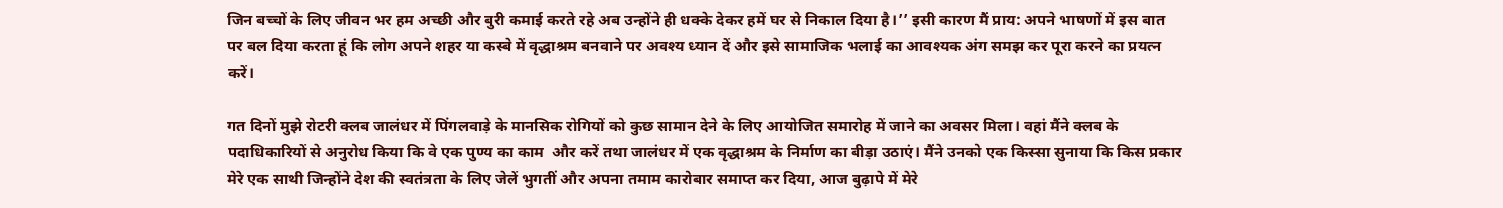जिन बच्चों के लिए जीवन भर हम अच्छी और बुरी कमाई करते रहे अब उन्होंने ही धक्के देकर हमें घर से निकाल दिया है।’’ इसी कारण मैं प्राय: अपने भाषणों में इस बात पर बल दिया करता हूं कि लोग अपने शहर या कस्बे में वृद्धाश्रम बनवाने पर अवश्य ध्यान दें और इसे सामाजिक भलाई का आवश्यक अंग समझ कर पूरा करने का प्रयत्न करें।

गत दिनों मुझे रोटरी क्लब जालंधर में पिंगलवाड़े के मानसिक रोगियों को कुछ सामान देने के लिए आयोजित समारोह में जाने का अवसर मिला। वहां मैंने क्लब के पदाधिकारियों से अनुरोध किया कि वे एक पुण्य का काम  और करें तथा जालंधर में एक वृद्धाश्रम के निर्माण का बीड़ा उठाएं। मैंने उनको एक किस्सा सुनाया कि किस प्रकार मेरे एक साथी जिन्होंने देश की स्वतंत्रता के लिए जेलें भुगतीं और अपना तमाम कारोबार समाप्त कर दिया, आज बुढ़ापे में मेरे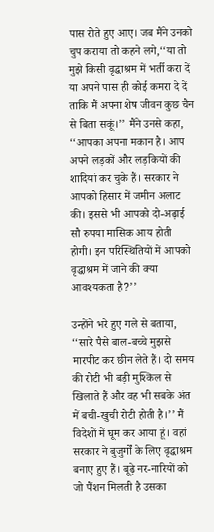पास रोते हुए आए। जब मैंने उनको चुप कराया तो कहने लगे,‘‘या तो मुझे किसी वृद्धाश्रम में भर्ती करा दें या अपने पास ही कोई कमरा दे दें ताकि मैं अपना शेष जीवन कुछ चैन से बिता सकूं।’’ मैंने उनसे कहा, ‘‘आपका अपना मकान है। आप अपने लड़कों और लड़कियों की शादियां कर चुके हैं। सरकार ने आपको हिसार में जमीन अलाट की। इससे भी आपको दो-अढ़ाई सौ रुपया मासिक आय होती होगी। इन परिस्थितियों में आपको वृद्धाश्रम में जाने की क्या आवश्यकता है?’’

उन्होंने भरे हुए गले से बताया, ‘‘सारे पैसे बाल-बच्चे मुझसे मारपीट कर छीन लेते हैं। दो समय की रोटी भी बड़ी मुश्किल से खिलाते हैं और वह भी सबके अंत में बची-खुची रोटी होती है।’’ मैं विदेशों में घूम कर आया हूं। वहां सरकार ने बुजुर्गों के लिए वृद्धाश्रम बनाए हुए हैं। बूढ़े नर-नारियों को जो पैंशन मिलती है उसका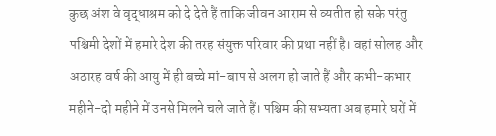कुछ अंश वे वृद्धाश्रम को दे देते हैं ताकि जीवन आराम से व्यतीत हो सके परंतु पश्चिमी देशों में हमारे देश की तरह संयुक्त परिवार की प्रथा नहीं है। वहां सोलह और अठारह वर्ष की आयु में ही बच्चे मां-बाप से अलग हो जाते हैं और कभी-कभार महीने-दो महीने में उनसे मिलने चले जाते हैं। पश्चिम की सभ्यता अब हमारे घरों में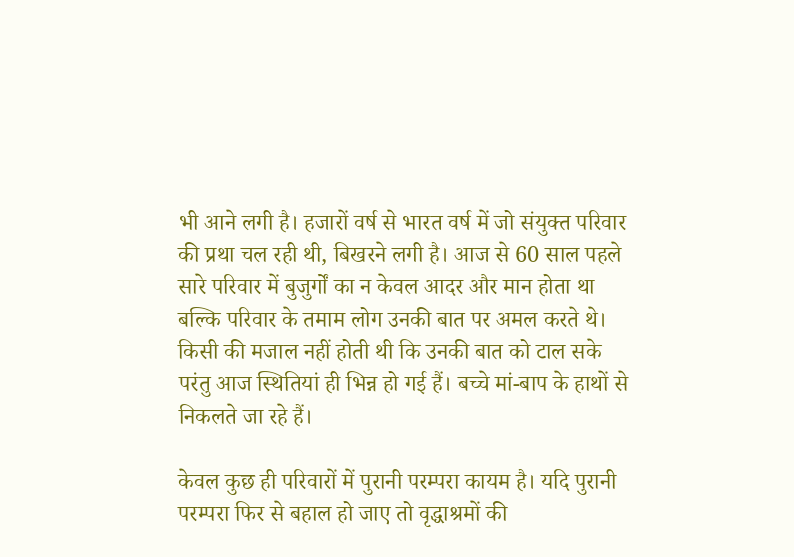भी आने लगी है। हजारों वर्ष से भारत वर्ष में जो संयुक्त परिवार की प्रथा चल रही थी, बिखरने लगी है। आज से 60 साल पहले सारे परिवार में बुजुर्गों का न केवल आदर और मान होता था बल्कि परिवार के तमाम लोग उनकी बात पर अमल करते थे। किसी की मजाल नहीं होती थी कि उनकी बात को टाल सके परंतु आज स्थितियां ही भिन्न हो गई हैं। बच्चे मां-बाप के हाथों से निकलते जा रहे हैं।

केवल कुछ ही परिवारों में पुरानी परम्परा कायम है। यदि पुरानी परम्परा फिर से बहाल हो जाए तो वृद्धाश्रमों की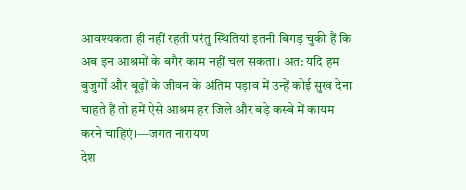आवश्यकता ही नहीं रहती परंतु स्थितियां इतनी बिगड़ चुकी हैं कि अब इन आश्रमों के बगैर काम नहीं चल सकता। अत: यदि हम बुजुर्गों और बूढ़ों के जीवन के अंतिम पड़ाव में उन्हें कोई सुख देना चाहते हैं तो हमें ऐसे आश्रम हर जिले और बड़े कस्बे में कायम करने चाहिएं।—जगत नारायण
देश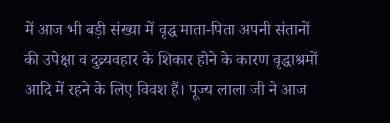में आज भी बड़ी संख्या में वृद्ध माता-पिता अपनी संतानों की उपेक्षा व दुव्र्यवहार के शिकार होने के कारण वृद्धाश्रमों आदि में रहने के लिए विवश हैं। पूज्य लाला जी ने आज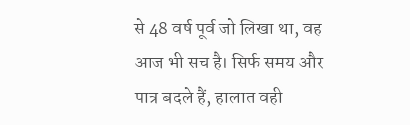से 48 वर्ष पूर्व जो लिखा था, वह आज भी सच है। सिर्फ समय और पात्र बदले हैं, हालात वही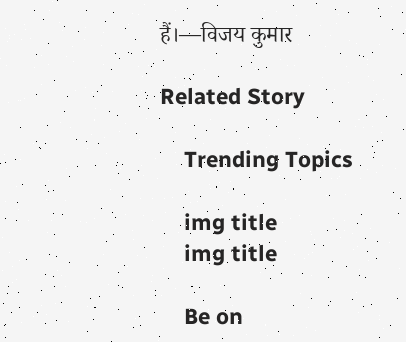हैं।—विजय कुमार

Related Story

    Trending Topics

    img title
    img title

    Be on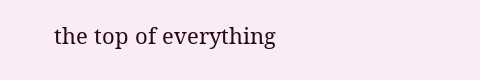the top of everything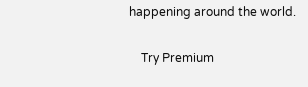happening around the world.

    Try Premium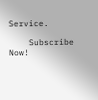Service.

    Subscribe Now!